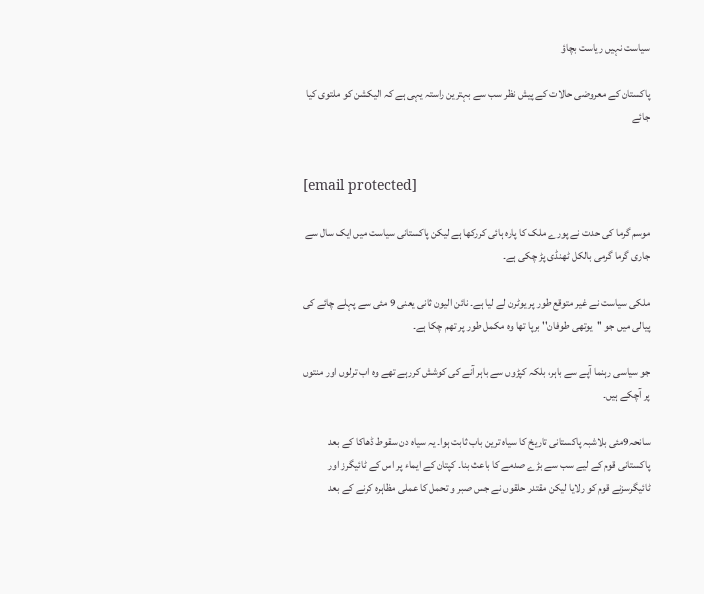سیاست نہیں ریاست بچاؤ

پاکستان کے معروضی حالات کے پیش نظر سب سے بہترین راستہ یہی ہے کہ الیکشن کو ملتوی کیا جائے


[email protected]

موسم گرما کی حدت نے پورے ملک کا پارہ ہائی کررکھا ہے لیکن پاکستانی سیاست میں ایک سال سے جاری گرما گرمی بالکل ٹھنڈی پڑ چکی ہے۔

ملکی سیاست نے غیر متوقع طور پر یوٹرن لے لیا ہے۔ نائن الیون ثانی یعنی 9 مئی سے پہلے چائے کی پیالی میں جو ''یوتھی طوفان'' برپا تھا وہ مکمل طور پر تھم چکا ہے۔

جو سیاسی رہنما آپے سے باہر، بلکہ کپڑوں سے باہر آنے کی کوشش کررہے تھے وہ اب ترلوں اور منتوں پر آچکے ہیں۔

سانحہ9مئی بلاشبہ پاکستانی تاریخ کا سیاہ ترین باب ثابت ہوا۔ یہ سیاہ دن سقوط ڈھاکا کے بعد پاکستانی قوم کے لیے سب سے بڑے صدمے کا باعث بنا۔ کپتان کے ایماء پر اس کے ٹائیگرز اور ٹائیگرسزنے قوم کو رلایا لیکن مقتدر حلقوں نے جس صبر و تحمل کا عملی مظاہرہ کرنے کے بعد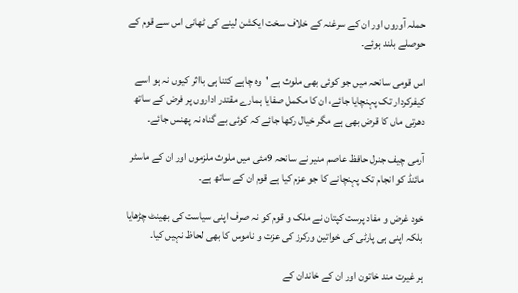حملہ آوروں اور ان کے سرغنہ کے خلاف سخت ایکشن لینے کی ٹھانی اس سے قوم کے حوصلے بلند ہوئے۔

اس قومی سانحہ میں جو کوئی بھی ملوث ہے 'وہ چاہے کتنا ہی بااثر کیوں نہ ہو اسے کیفرکردار تک پہنچایا جائے، ان کا مکمل صفایا ہمارے مقتدر اداروں پر فرض کے ساتھ دھرتی ماں کا قرض بھی ہے مگر خیال رکھا جائے کہ کوئی بے گناہ نہ پھنس جائے۔

آرمی چیف جنرل حافظ عاصم منیر نے سانحہ 9مئی میں ملوث ملزموں اور ان کے ماسٹر مائنڈ کو انجام تک پہنچانے کا جو عزم کیا ہے قوم ان کے ساتھ ہے۔

خود غرض و مفاد پرست کپتان نے ملک و قوم کو نہ صرف اپنی سیاست کی بھینٹ چڑھایا بلکہ اپنی ہی پارٹی کی خواتین ورکرز کی عزت و ناموس کا بھی لحاظ نہیں کیا۔

ہر غیرت مند خاتون اور ان کے خاندان کے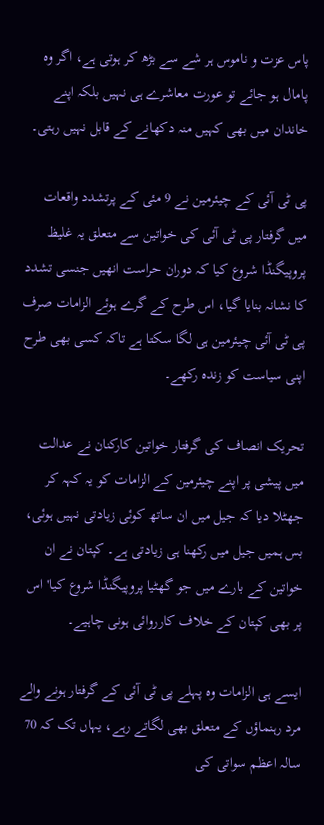پاس عزت و ناموس ہر شے سے بڑھ کر ہوتی ہے، اگر وہ پامال ہو جائے تو عورت معاشرے ہی نہیں بلکہ اپنے خاندان میں بھی کہیں منہ دکھانے کے قابل نہیں رہتی۔

پی ٹی آئی کے چیئرمین نے 9 مئی کے پرتشدد واقعات میں گرفتار پی ٹی آئی کی خواتین سے متعلق یہ غلیظ پروپیگنڈا شروع کیا کہ دوران حراست انھیں جنسی تشدد کا نشانہ بنایا گیا، اس طرح کے گرے ہوئے الزامات صرف پی ٹی آئی چیئرمین ہی لگا سکتا ہے تاکہ کسی بھی طرح اپنی سیاست کو زندہ رکھے۔

تحریک انصاف کی گرفتار خواتین کارکنان نے عدالت میں پیشی پر اپنے چیئرمین کے الزامات کو یہ کہہ کر جھٹلا دیا کہ جیل میں ان ساتھ کوئی زیادتی نہیں ہوئی، بس ہمیں جیل میں رکھنا ہی زیادتی ہے۔ کپتان نے ان خواتین کے بارے میں جو گھٹیا پروپیگنڈا شروع کیا' اس پر بھی کپتان کے خلاف کارروائی ہونی چاہیے۔

ایسے ہی الزامات وہ پہلے پی ٹی آئی کے گرفتار ہونے والے مرد رہنماؤں کے متعلق بھی لگاتے رہے، یہاں تک کہ 70 سالہ اعظم سواتی کی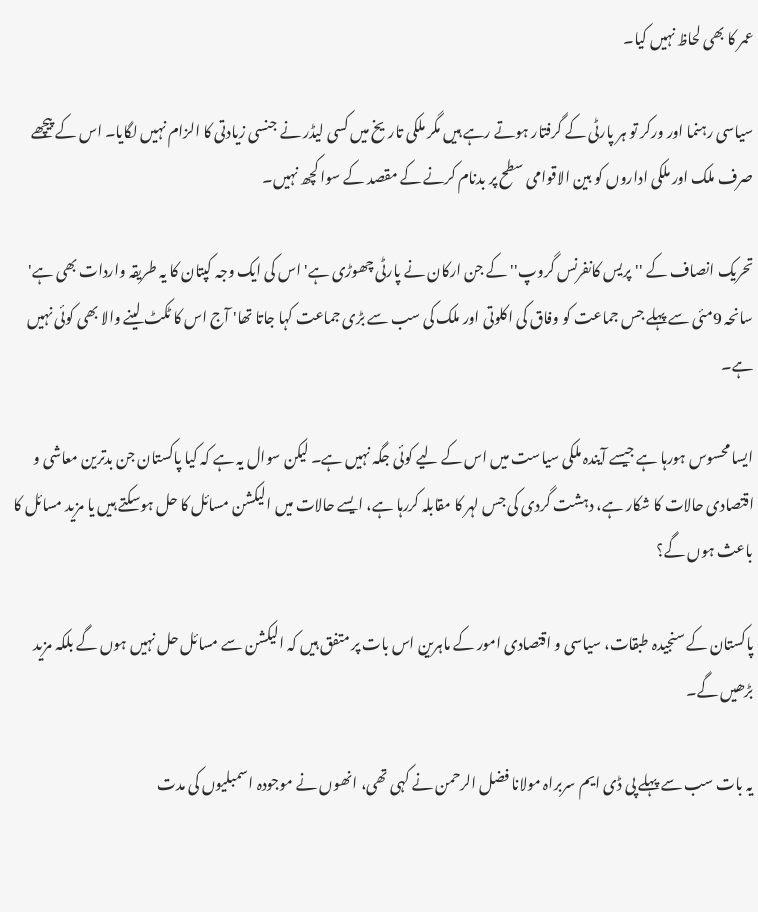عمر کا بھی لحاظ نہیں کیا۔

سیاسی رہنما اور ورکر تو ہر پارٹی کے گرفتار ہوتے رہے ہیں مگر ملکی تاریخ میں کسی لیڈر نے جنسی زیادتی کا الزام نہیں لگایا۔ اس کے پیچھے صرف ملک اور ملکی اداروں کو بین الاقوامی سطح پر بدنام کرنے کے مقصد کے سوا کچھ نہیں۔

تحریک انصاف کے ''پریس کانفرنس گروپ'' کے جن ارکان نے پارٹی چھوڑی ہے' اس کی ایک وجہ کپتان کا یہ طریقہ واردات بھی ہے' سانحہ 9مئی سے پہلے جس جماعت کو وفاق کی اکلوتی اور ملک کی سب سے بڑی جماعت کہا جاتا تھا' آج اس کا ٹکٹ لینے والا بھی کوئی نہیں ہے۔

ایسا محسوس ہورہا ہے جیسے آیندہ ملکی سیاست میں اس کے لیے کوئی جگہ نہیں ہے۔ لیکن سوال یہ ہے کہ کیا پاکستان جن بدترین معاشی و اقتصادی حالات کا شکار ہے، دہشت گردی کی جس لہر کا مقابلہ کررہا ہے، ایسے حالات میں الیکشن مسائل کا حل ہوسکتے ہیں یا مزید مسائل کا باعث ہوں گے؟

پاکستان کے سنجیدہ طبقات، سیاسی و اقتصادی امور کے ماہرین اس بات پر متفق ہیں کہ الیکشن سے مسائل حل نہیں ہوں گے بلکہ مزید بڑھیں گے۔

یہ بات سب سے پہلے پی ڈی ایم سربراہ مولانا فضل الرحمن نے کہی تھی، انھوں نے موجودہ اسمبلیوں کی مدت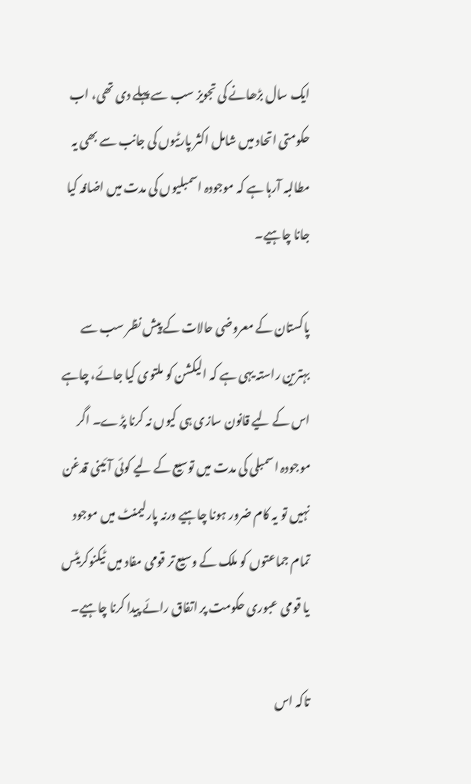ایک سال بڑھانے کی تجویز سب سے پہلے دی تھی، اب حکومتی اتحاد میں شامل اکثر پارٹیوں کی جانب سے بھی یہ مطالبہ آرہا ہے کہ موجودہ اسمبلیوں کی مدت میں اضافہ کیا جانا چاہیے۔

پاکستان کے معروضی حالات کے پیش نظر سب سے بہترین راستہ یہی ہے کہ الیکشن کو ملتوی کیا جائے، چاہے اس کے لیے قانون سازی ہی کیوں نہ کرنا پڑے۔ اگر موجودہ اسمبلی کی مدت میں توسیع کے لیے کوئی آئینی قدغن نہیں تو یہ کام ضرور ہونا چاہیے ورنہ پارلیمنٹ میں موجود تمام جماعتوں کو ملک کے وسیع تر قومی مفاد میں ٹیکنوکریٹس یا قومی عبوری حکومت پر اتفاق رائے پیدا کرنا چاہیے۔

تاکہ اس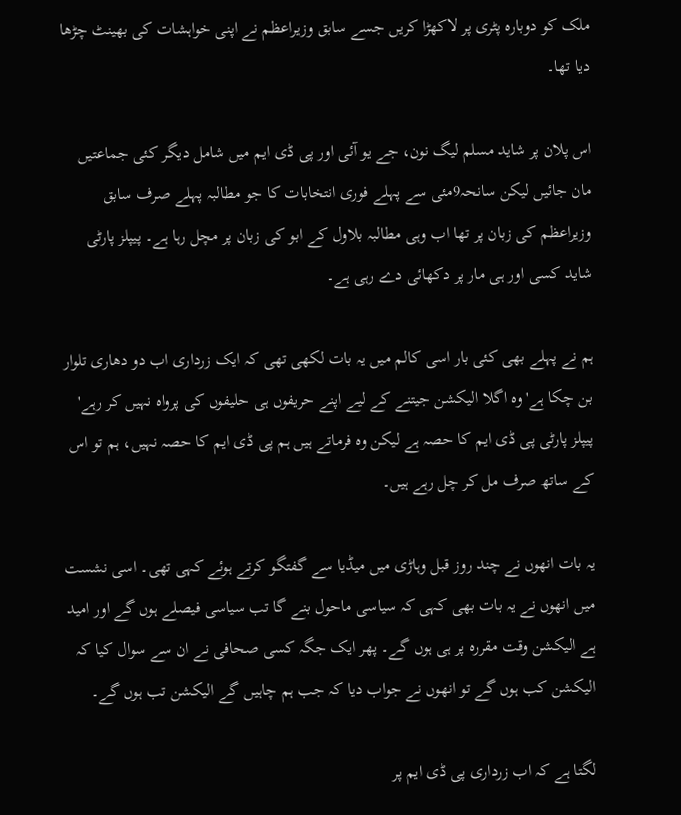ملک کو دوبارہ پٹری پر لاکھڑا کریں جسے سابق وزیراعظم نے اپنی خواہشات کی بھینٹ چڑھا دیا تھا۔

اس پلان پر شاید مسلم لیگ نون، جے یو آئی اور پی ڈی ایم میں شامل دیگر کئی جماعتیں مان جائیں لیکن سانحہ9مئی سے پہلے فوری انتخابات کا جو مطالبہ پہلے صرف سابق وزیراعظم کی زبان پر تھا اب وہی مطالبہ بلاول کے ابو کی زبان پر مچل رہا ہے۔ پیپلز پارٹی شاید کسی اور ہی مار پر دکھائی دے رہی ہے۔

ہم نے پہلے بھی کئی بار اسی کالم میں یہ بات لکھی تھی کہ ایک زرداری اب دو دھاری تلوار بن چکا ہے'وہ اگلا الیکشن جیتنے کے لیے اپنے حریفوں ہی حلیفوں کی پرواہ نہیں کر رہے' پیپلز پارٹی پی ڈی ایم کا حصہ ہے لیکن وہ فرماتے ہیں ہم پی ڈی ایم کا حصہ نہیں، ہم تو اس کے ساتھ صرف مل کر چل رہے ہیں۔

یہ بات انھوں نے چند روز قبل وہاڑی میں میڈیا سے گفتگو کرتے ہوئے کہی تھی۔ اسی نشست میں انھوں نے یہ بات بھی کہی کہ سیاسی ماحول بنے گا تب سیاسی فیصلے ہوں گے اور امید ہے الیکشن وقت مقررہ پر ہی ہوں گے۔ پھر ایک جگہ کسی صحافی نے ان سے سوال کیا کہ الیکشن کب ہوں گے تو انھوں نے جواب دیا کہ جب ہم چاہیں گے الیکشن تب ہوں گے۔

لگتا ہے کہ اب زرداری پی ڈی ایم پر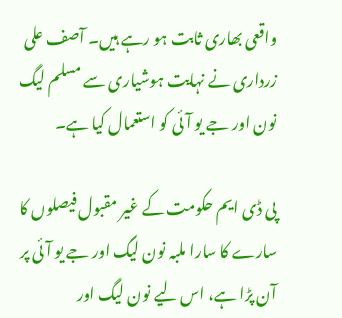واقعی بھاری ثابت ہو رہے ہیں۔ آصف علی زرداری نے نہایت ہوشیاری سے مسلم لیگ نون اور جے یو آئی کو استعمال کیا ہے۔

پی ڈی ایم حکومت کے غیر مقبول فیصلوں کا سارے کا سارا ملبہ نون لیگ اور جے یو آئی پر آن پڑا ہے، اس لیے نون لیگ اور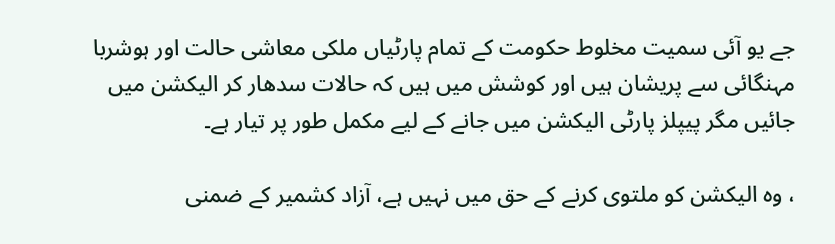جے یو آئی سمیت مخلوط حکومت کے تمام پارٹیاں ملکی معاشی حالت اور ہوشربا مہنگائی سے پریشان ہیں اور کوشش میں ہیں کہ حالات سدھار کر الیکشن میں جائیں مگر پیپلز پارٹی الیکشن میں جانے کے لیے مکمل طور پر تیار ہے۔

، وہ الیکشن کو ملتوی کرنے کے حق میں نہیں ہے، آزاد کشمیر کے ضمنی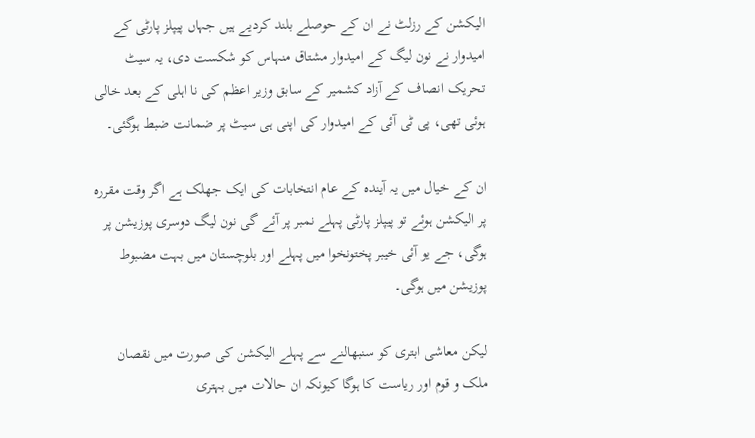الیکشن کے رزلٹ نے ان کے حوصلے بلند کردیے ہیں جہاں پیپلز پارٹی کے امیدوار نے نون لیگ کے امیدوار مشتاق منہاس کو شکست دی، یہ سیٹ تحریک انصاف کے آزاد کشمیر کے سابق وزیر اعظم کی نا اہلی کے بعد خالی ہوئی تھی، پی ٹی آئی کے امیدوار کی اپنی ہی سیٹ پر ضمانت ضبط ہوگئی۔

ان کے خیال میں یہ آیندہ کے عام انتخابات کی ایک جھلک ہے اگر وقت مقررہ پر الیکشن ہوئے تو پیپلز پارٹی پہلے نمبر پر آئے گی نون لیگ دوسری پوزیشن پر ہوگی، جے یو آئی خیبر پختونخوا میں پہلے اور بلوچستان میں بہت مضبوط پوزیشن میں ہوگی۔

لیکن معاشی ابتری کو سنبھالنے سے پہلے الیکشن کی صورت میں نقصان ملک و قوم اور ریاست کا ہوگا کیونکہ ان حالات میں بہتری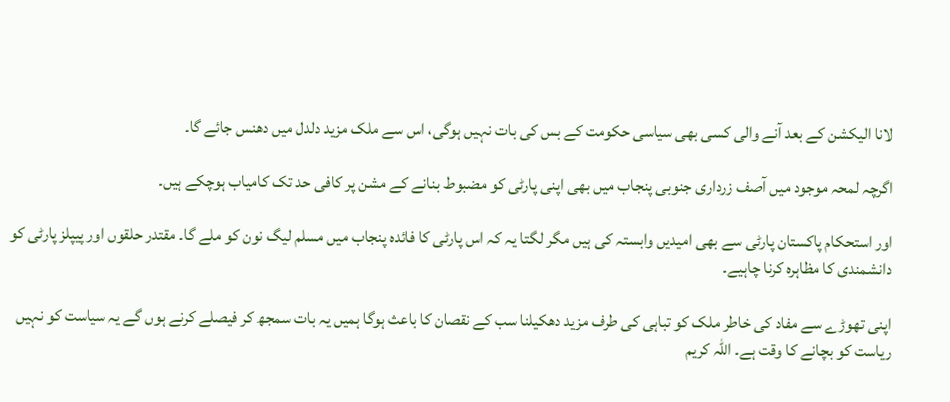لانا الیکشن کے بعد آنے والی کسی بھی سیاسی حکومت کے بس کی بات نہیں ہوگی، اس سے ملک مزید دلدل میں دھنس جائے گا۔

اگرچہ لمحہ موجود میں آصف زرداری جنوبی پنجاب میں بھی اپنی پارٹی کو مضبوط بنانے کے مشن پر کافی حد تک کامیاب ہوچکے ہیں۔

اور استحکام پاکستان پارٹی سے بھی امیدیں وابستہ کی ہیں مگر لگتا یہ کہ اس پارٹی کا فائدہ پنجاب میں مسلم لیگ نون کو ملے گا۔ مقتدر حلقوں اور پیپلز پارٹی کو دانشمندی کا مظاہرہ کرنا چاہیے۔

اپنی تھوڑے سے مفاد کی خاطر ملک کو تباہی کی طرف مزید دھکیلنا سب کے نقصان کا باعث ہوگا ہمیں یہ بات سمجھ کر فیصلے کرنے ہوں گے یہ سیاست کو نہیں ریاست کو بچانے کا وقت ہے۔ اللہ کریم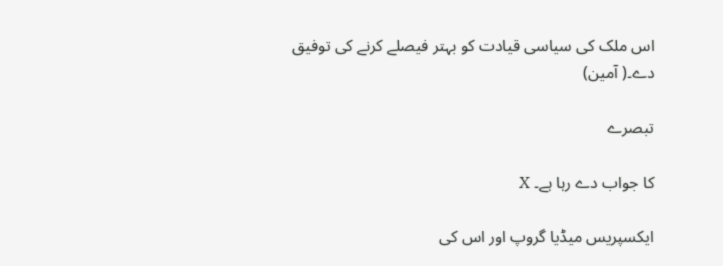اس ملک کی سیاسی قیادت کو بہتر فیصلے کرنے کی توفیق دے۔( آمین)

تبصرے

کا جواب دے رہا ہے۔ X

ایکسپریس میڈیا گروپ اور اس کی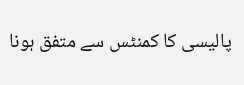پالیسی کا کمنٹس سے متفق ہونا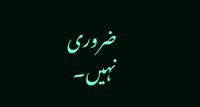ضروری نہیں۔